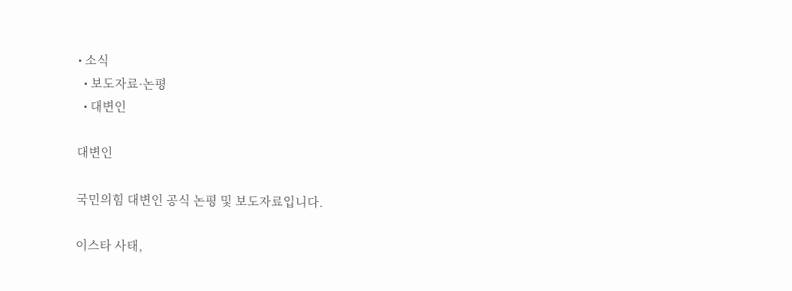• 소식
  • 보도자료·논평
  • 대변인

대변인

국민의힘 대변인 공식 논평 및 보도자료입니다.

이스타 사태,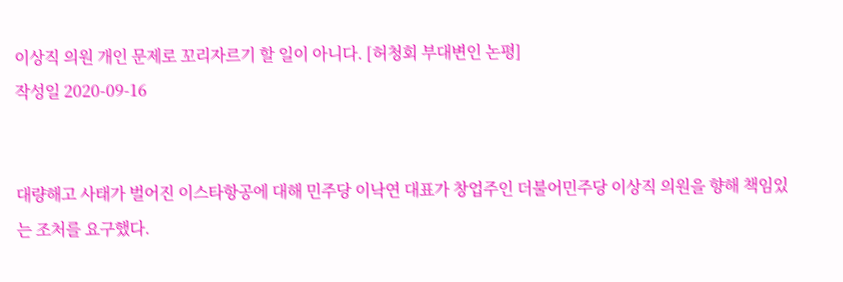이상직 의원 개인 문제로 꼬리자르기 할 일이 아니다. [허청회 부대변인 논평]
작성일 2020-09-16


대량해고 사태가 벌어진 이스타항공에 대해 민주당 이낙연 대표가 창업주인 더불어민주당 이상직 의원을 향해 책임있는 조처를 요구했다.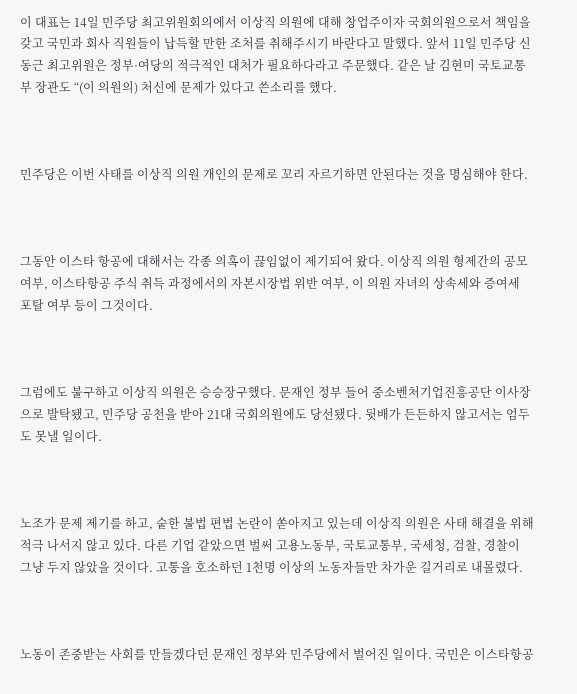이 대표는 14일 민주당 최고위원회의에서 이상직 의원에 대해 창업주이자 국회의원으로서 책임을 갖고 국민과 회사 직원들이 납득할 만한 조처를 취해주시기 바란다고 말했다. 앞서 11일 민주당 신동근 최고위원은 정부·여당의 적극적인 대처가 필요하다라고 주문했다. 같은 날 김현미 국토교통부 장관도 “(이 의원의) 처신에 문제가 있다고 쓴소리를 했다.



민주당은 이번 사태를 이상직 의원 개인의 문제로 꼬리 자르기하면 안된다는 것을 명심해야 한다.



그동안 이스타 항공에 대해서는 각종 의혹이 끊임없이 제기되어 왔다. 이상직 의원 형제간의 공모 여부, 이스타항공 주식 취득 과정에서의 자본시장법 위반 여부, 이 의원 자녀의 상속세와 증여세 포탈 여부 등이 그것이다.



그럼에도 불구하고 이상직 의원은 승승장구했다. 문재인 정부 들어 중소벤처기업진흥공단 이사장으로 발탁됐고, 민주당 공천을 받아 21대 국회의원에도 당선됐다. 뒷배가 든든하지 않고서는 엄두도 못낼 일이다.



노조가 문제 제기를 하고, 숱한 불법 편법 논란이 쏟아지고 있는데 이상직 의원은 사태 해결을 위해 적극 나서지 않고 있다. 다른 기업 같았으면 벌써 고용노동부, 국토교통부, 국세청, 검찰, 경찰이 그냥 두지 않았을 것이다. 고통을 호소하던 1천명 이상의 노동자들만 차가운 길거리로 내몰렸다.



노동이 존중받는 사회를 만들겠다던 문재인 정부와 민주당에서 벌어진 일이다. 국민은 이스타항공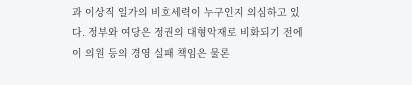과 이상직 일가의 비호세력이 누구인지 의심하고 있다. 정부와 여당은 정권의 대형악재로 비화되기 전에 이 의원 등의 경영 실패 책임은 물론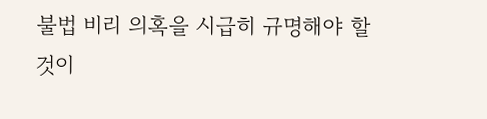불법 비리 의혹을 시급히 규명해야 할 것이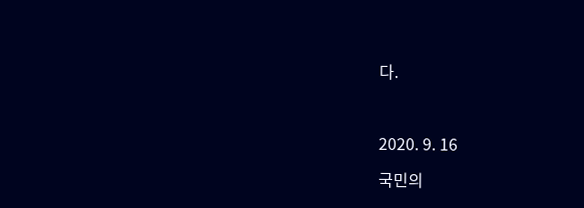다.



2020. 9. 16

국민의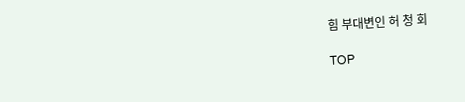힘 부대변인 허 청 회

TOP